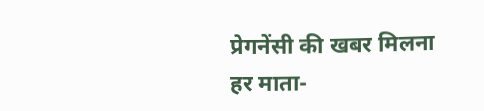प्रेगनेंसी की खबर मिलना हर माता-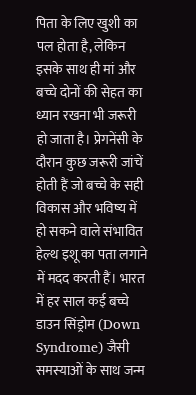पिता के लिए खुशी का पल होता है, लेकिन इसके साथ ही मां और बच्चे दोनों की सेहत का ध्यान रखना भी जरूरी हो जाता है। प्रेगनेंसी के दौरान कुछ जरूरी जांचें होती हैं जो बच्चे के सही विकास और भविष्य में हो सकने वाले संभावित हेल्थ इशू का पता लगाने में मदद करती हैं। भारत में हर साल कई बच्चे डाउन सिंड्रोम (Down Syndrome) जैसी समस्याओं के साथ जन्म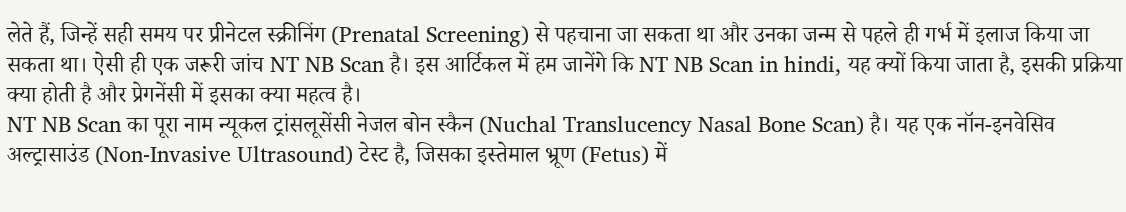लेते हैं, जिन्हें सही समय पर प्रीनेटल स्क्रीनिंग (Prenatal Screening) से पहचाना जा सकता था और उनका जन्म से पहले ही गर्भ में इलाज किया जा सकता था। ऐसी ही एक जरूरी जांच NT NB Scan है। इस आर्टिकल में हम जानेंगे कि NT NB Scan in hindi, यह क्यों किया जाता है, इसकी प्रक्रिया क्या होती है और प्रेगनेंसी में इसका क्या महत्व है।
NT NB Scan का पूरा नाम न्यूकल ट्रांसलूसेंसी नेजल बोन स्कैन (Nuchal Translucency Nasal Bone Scan) है। यह एक नॉन-इनवेसिव अल्ट्रासाउंड (Non-Invasive Ultrasound) टेस्ट है, जिसका इस्तेमाल भ्रूण (Fetus) में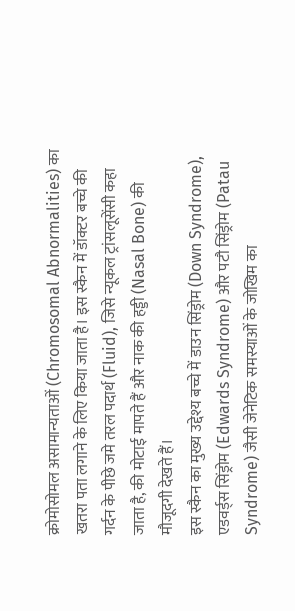क्रोमोसोमल असामान्यताओं (Chromosomal Abnormalities) का खतरा पता लगाने के लिए किया जाता है। इस स्कैन में डॉक्टर बच्चे की गर्दन के पीछे जमे तरल पदार्थ (Fluid), जिसे न्यूकल ट्रांसलूसेंसी कहा जाता है, की मोटाई मापते हैं और नाक की हड्डी (Nasal Bone) की मौजूदगी देखते हैं।
इस स्कैन का मुख्य उद्देश्य बच्चे में डाउन सिंड्रोम (Down Syndrome), एडवर्ड्स सिंड्रोम (Edwards Syndrome) और पटौ सिंड्रोम (Patau Syndrome) जैसी जेनेटिक समस्याओं के जोखिम का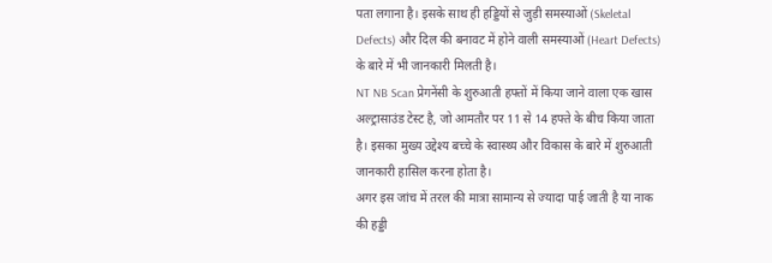पता लगाना है। इसके साथ ही हड्डियों से जुड़ी समस्याओं (Skeletal Defects) और दिल की बनावट में होने वाली समस्याओं (Heart Defects) के बारे में भी जानकारी मिलती है।
NT NB Scan प्रेगनेंसी के शुरुआती हफ्तों में किया जाने वाला एक खास अल्ट्रासाउंड टेस्ट है, जो आमतौर पर 11 से 14 हफ्ते के बीच किया जाता है। इसका मुख्य उद्देश्य बच्चे के स्वास्थ्य और विकास के बारे में शुरुआती जानकारी हासिल करना होता है।
अगर इस जांच में तरल की मात्रा सामान्य से ज्यादा पाई जाती है या नाक की हड्डी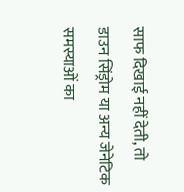साफ दिखाई नहीं देती, तो डाउन सिंड्रोम या अन्य जेनेटिक समस्याओं का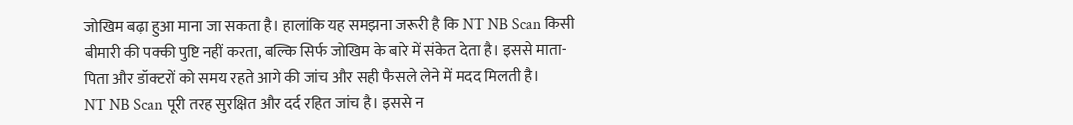जोखिम बढ़ा हुआ माना जा सकता है। हालांकि यह समझना जरूरी है कि NT NB Scan किसी बीमारी की पक्की पुष्टि नहीं करता, बल्कि सिर्फ जोखिम के बारे में संकेत देता है। इससे माता-पिता और डॉक्टरों को समय रहते आगे की जांच और सही फैसले लेने में मदद मिलती है।
NT NB Scan पूरी तरह सुरक्षित और दर्द रहित जांच है। इससे न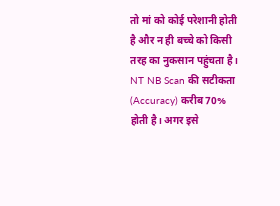तो मां को कोई परेशानी होती है और न ही बच्चे को किसी तरह का नुकसान पहुंचता है।
NT NB Scan की सटीकता (Accuracy) करीब 70% होती है। अगर इसे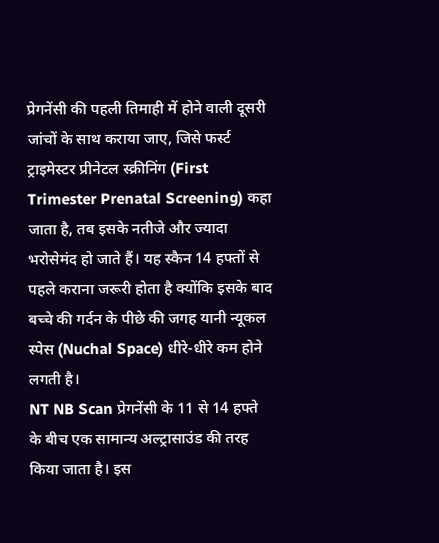प्रेगनेंसी की पहली तिमाही में होने वाली दूसरी जांचों के साथ कराया जाए, जिसे फर्स्ट ट्राइमेस्टर प्रीनेटल स्क्रीनिंग (First Trimester Prenatal Screening) कहा जाता है, तब इसके नतीजे और ज्यादा भरोसेमंद हो जाते हैं। यह स्कैन 14 हफ्तों से पहले कराना जरूरी होता है क्योंकि इसके बाद बच्चे की गर्दन के पीछे की जगह यानी न्यूकल स्पेस (Nuchal Space) धीरे-धीरे कम होने लगती है।
NT NB Scan प्रेगनेंसी के 11 से 14 हफ्ते के बीच एक सामान्य अल्ट्रासाउंड की तरह किया जाता है। इस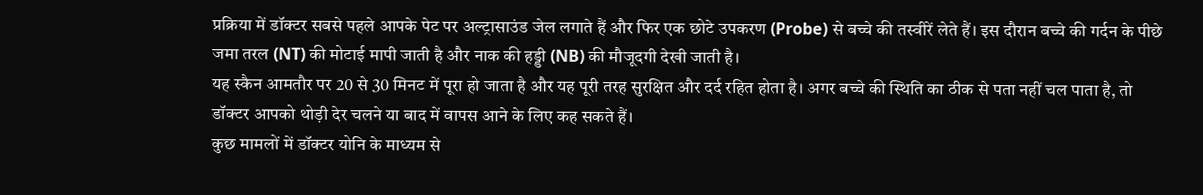प्रक्रिया में डॉक्टर सबसे पहले आपके पेट पर अल्ट्रासाउंड जेल लगाते हैं और फिर एक छोटे उपकरण (Probe) से बच्चे की तस्वीरें लेते हैं। इस दौरान बच्चे की गर्दन के पीछे जमा तरल (NT) की मोटाई मापी जाती है और नाक की हड्डी (NB) की मौजूदगी देखी जाती है।
यह स्कैन आमतौर पर 20 से 30 मिनट में पूरा हो जाता है और यह पूरी तरह सुरक्षित और दर्द रहित होता है। अगर बच्चे की स्थिति का ठीक से पता नहीं चल पाता है, तो डॉक्टर आपको थोड़ी देर चलने या बाद में वापस आने के लिए कह सकते हैं।
कुछ मामलों में डॉक्टर योनि के माध्यम से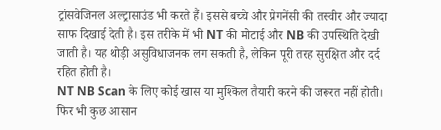ट्रांसवेजिनल अल्ट्रासाउंड भी करते हैं। इससे बच्चे और प्रेगनेंसी की तस्वीर और ज्यादा साफ दिखाई देती है। इस तरीके में भी NT की मोटाई और NB की उपस्थिति देखी जाती है। यह थोड़ी असुविधाजनक लग सकती है, लेकिन पूरी तरह सुरक्षित और दर्द रहित होती है।
NT NB Scan के लिए कोई खास या मुश्किल तैयारी करने की जरूरत नहीं होती। फिर भी कुछ आसान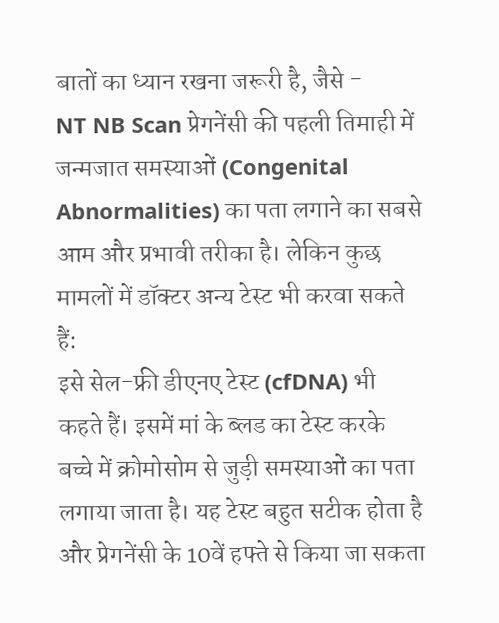बातों का ध्यान रखना जरूरी है, जैसे -
NT NB Scan प्रेगनेंसी की पहली तिमाही में जन्मजात समस्याओं (Congenital Abnormalities) का पता लगाने का सबसे आम और प्रभावी तरीका है। लेकिन कुछ मामलों में डॉक्टर अन्य टेस्ट भी करवा सकते हैं:
इसे सेल-फ्री डीएनए टेस्ट (cfDNA) भी कहते हैं। इसमें मां के ब्लड का टेस्ट करके बच्चे में क्रोमोसोम से जुड़ी समस्याओं का पता लगाया जाता है। यह टेस्ट बहुत सटीक होता है और प्रेगनेंसी के 10वें हफ्ते से किया जा सकता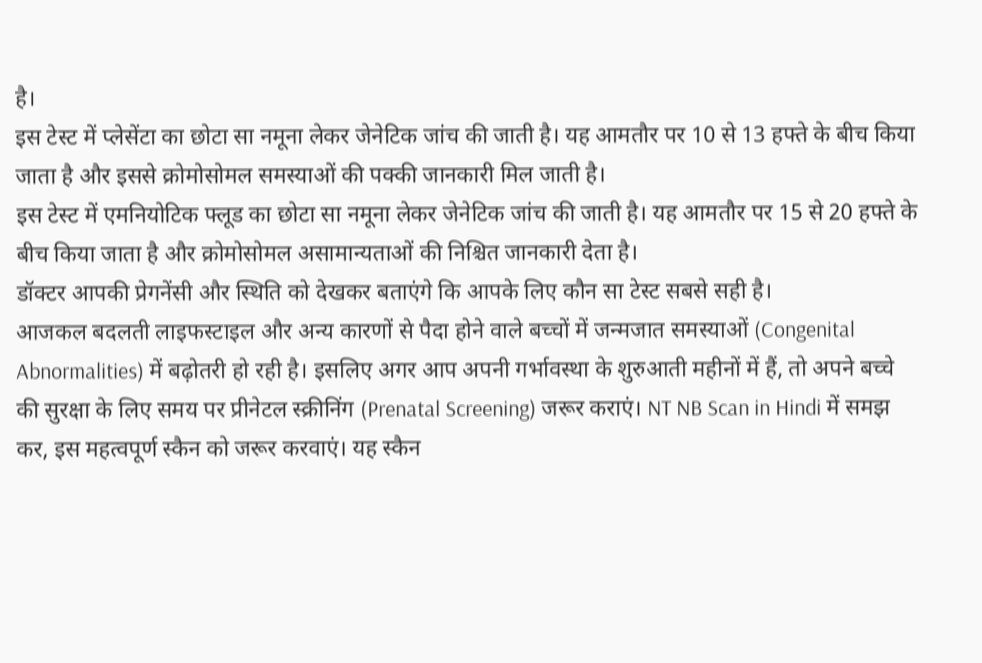है।
इस टेस्ट में प्लेसेंटा का छोटा सा नमूना लेकर जेनेटिक जांच की जाती है। यह आमतौर पर 10 से 13 हफ्ते के बीच किया जाता है और इससे क्रोमोसोमल समस्याओं की पक्की जानकारी मिल जाती है।
इस टेस्ट में एमनियोटिक फ्लूड का छोटा सा नमूना लेकर जेनेटिक जांच की जाती है। यह आमतौर पर 15 से 20 हफ्ते के बीच किया जाता है और क्रोमोसोमल असामान्यताओं की निश्चित जानकारी देता है।
डॉक्टर आपकी प्रेगनेंसी और स्थिति को देखकर बताएंगे कि आपके लिए कौन सा टेस्ट सबसे सही है।
आजकल बदलती लाइफस्टाइल और अन्य कारणों से पैदा होने वाले बच्चों में जन्मजात समस्याओं (Congenital Abnormalities) में बढ़ोतरी हो रही है। इसलिए अगर आप अपनी गर्भावस्था के शुरुआती महीनों में हैं, तो अपने बच्चे की सुरक्षा के लिए समय पर प्रीनेटल स्क्रीनिंग (Prenatal Screening) जरूर कराएं। NT NB Scan in Hindi में समझ कर, इस महत्वपूर्ण स्कैन को जरूर करवाएं। यह स्कैन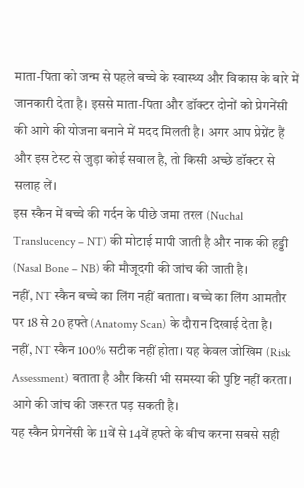माता-पिता को जन्म से पहले बच्चे के स्वास्थ्य और विकास के बारे में जानकारी देता है। इससे माता-पिता और डॉक्टर दोनों को प्रेगनेंसी की आगे की योजना बनाने में मदद मिलती है। अगर आप प्रेग्नेंट हैं और इस टेस्ट से जुड़ा कोई सवाल है, तो किसी अच्छे डॉक्टर से सलाह लें।
इस स्कैन में बच्चे की गर्दन के पीछे जमा तरल (Nuchal Translucency – NT) की मोटाई मापी जाती है और नाक की हड्डी (Nasal Bone – NB) की मौजूदगी की जांच की जाती है।
नहीं, NT स्कैन बच्चे का लिंग नहीं बताता। बच्चे का लिंग आमतौर पर 18 से 20 हफ्ते (Anatomy Scan) के दौरान दिखाई देता है।
नहीं, NT स्कैन 100% सटीक नहीं होता। यह केवल जोखिम (Risk Assessment) बताता है और किसी भी समस्या की पुष्टि नहीं करता। आगे की जांच की जरूरत पड़ सकती है।
यह स्कैन प्रेगनेंसी के 11वें से 14वें हफ्ते के बीच करना सबसे सही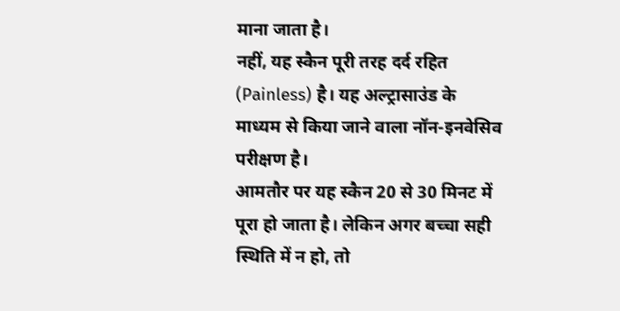माना जाता है।
नहीं, यह स्कैन पूरी तरह दर्द रहित (Painless) है। यह अल्ट्रासाउंड के माध्यम से किया जाने वाला नॉन-इनवेसिव परीक्षण है।
आमतौर पर यह स्कैन 20 से 30 मिनट में पूरा हो जाता है। लेकिन अगर बच्चा सही स्थिति में न हो, तो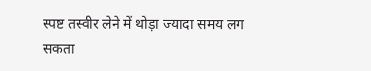स्पष्ट तस्वीर लेने में थोड़ा ज्यादा समय लग सकता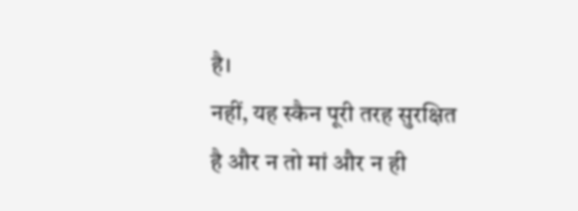है।
नहीं, यह स्कैन पूरी तरह सुरक्षित है और न तो मां और न ही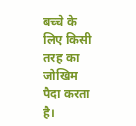बच्चे के लिए किसी तरह का जोखिम पैदा करता है।